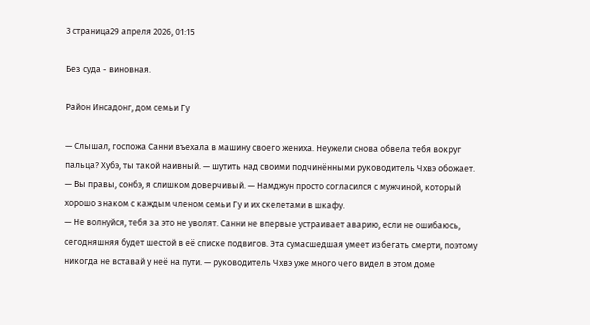3 страница29 апреля 2026, 01:15

Без суда - виновная.

Район Инсадонг, дом семьи Гу

— Слышал, госпожа Санни въехала в машину своего жениха. Неужели снова обвела тебя вокруг пальца? Хубэ, ты такой наивный. — шутить над своими подчинёнными руководитель Чхвэ обожает.
— Вы правы, сонбэ, я слишком доверчивый. — Намджун просто согласился с мужчиной, который хорошо знаком с каждым членом семьи Гу и их скелетами в шкафу.
— Не волнуйся, тебя за это не уволят. Санни не впервые устраивает аварию, если не ошибаюсь, сегодняшняя будет шестой в её списке подвигов. Эта сумасшедшая умеет избегать смерти, поэтому никогда не вставай у неё на пути. — руководитель Чхвэ уже много чего видел в этом доме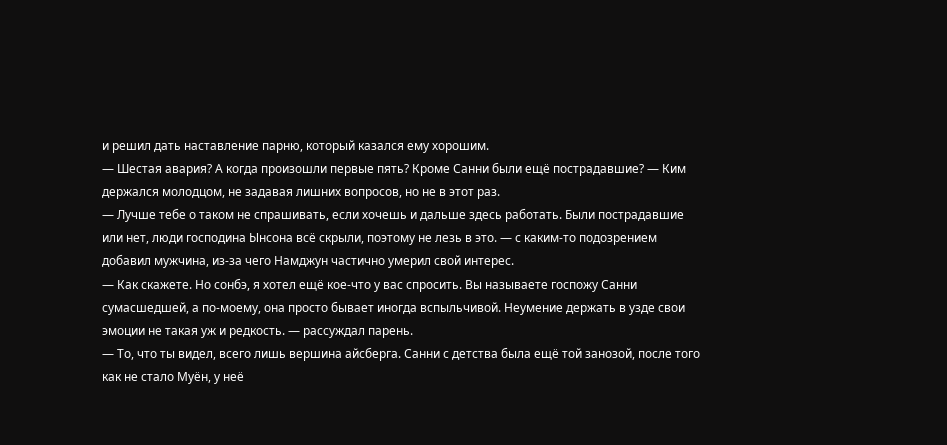и решил дать наставление парню, который казался ему хорошим.
— Шестая авария? А когда произошли первые пять? Кроме Санни были ещё пострадавшие? — Ким держался молодцом, не задавая лишних вопросов, но не в этот раз.
— Лучше тебе о таком не спрашивать, если хочешь и дальше здесь работать. Были пострадавшие или нет, люди господина Ынсона всё скрыли, поэтому не лезь в это. — с каким-то подозрением добавил мужчина, из-за чего Намджун частично умерил свой интерес.
— Как скажете. Но сонбэ, я хотел ещё кое-что у вас спросить. Вы называете госпожу Санни сумасшедшей, а по-моему, она просто бывает иногда вспыльчивой. Неумение держать в узде свои эмоции не такая уж и редкость. — рассуждал парень.
— То, что ты видел, всего лишь вершина айсберга. Санни с детства была ещё той занозой, после того как не стало Муён, у неё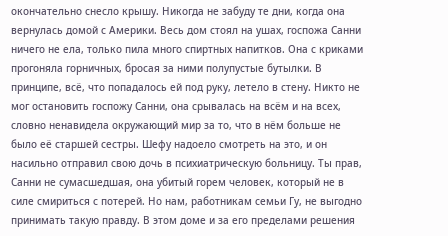окончательно снесло крышу. Никогда не забуду те дни, когда она вернулась домой с Америки. Весь дом стоял на ушах, госпожа Санни ничего не ела, только пила много спиртных напитков. Она с криками прогоняла горничных, бросая за ними полупустые бутылки. В принципе, всё, что попадалось ей под руку, летело в стену. Никто не мог остановить госпожу Санни, она срывалась на всём и на всех, словно ненавидела окружающий мир за то, что в нём больше не было её старшей сестры. Шефу надоело смотреть на это, и он насильно отправил свою дочь в психиатрическую больницу. Ты прав, Санни не сумасшедшая, она убитый горем человек, который не в силе смириться с потерей. Но нам, работникам семьи Гу, не выгодно принимать такую правду. В этом доме и за его пределами решения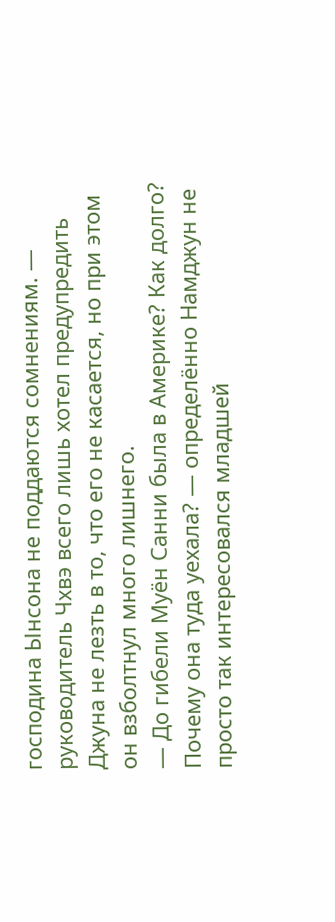господина Ынсона не поддаются сомнениям. — руководитель Чхвэ всего лишь хотел предупредить Джуна не лезть в то, что его не касается, но при этом он взболтнул много лишнего.
— До гибели Муён Санни была в Америке? Как долго? Почему она туда уехала? — определённо Намджун не просто так интересовался младшей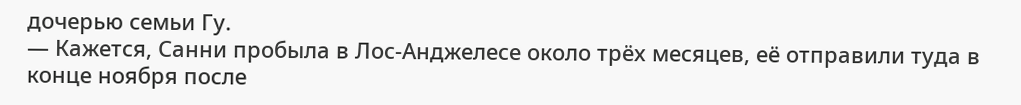дочерью семьи Гу.
— Кажется, Санни пробыла в Лос-Анджелесе около трёх месяцев, её отправили туда в конце ноября после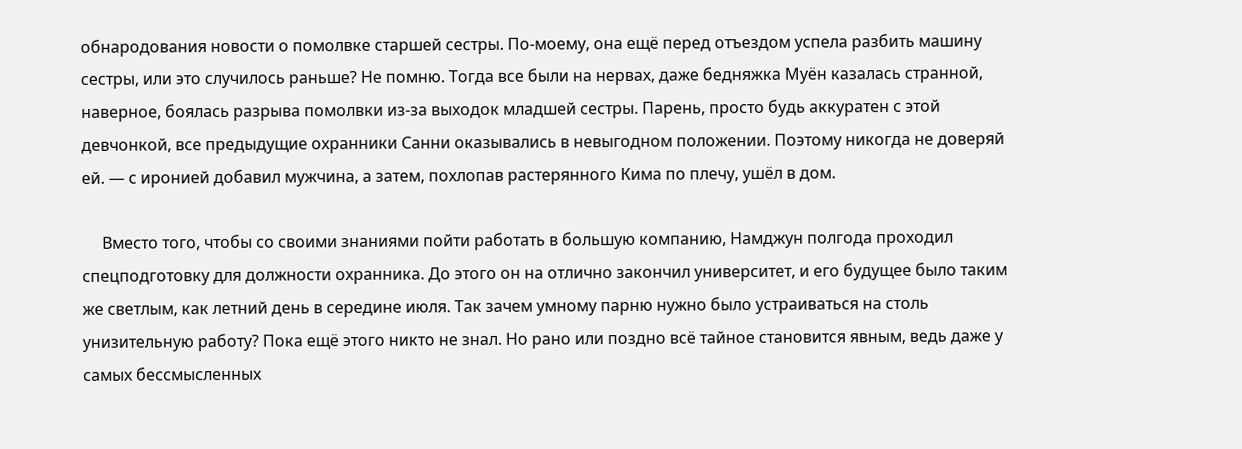обнародования новости о помолвке старшей сестры. По-моему, она ещё перед отъездом успела разбить машину сестры, или это случилось раньше? Не помню. Тогда все были на нервах, даже бедняжка Муён казалась странной, наверное, боялась разрыва помолвки из-за выходок младшей сестры. Парень, просто будь аккуратен с этой девчонкой, все предыдущие охранники Санни оказывались в невыгодном положении. Поэтому никогда не доверяй ей. — с иронией добавил мужчина, а затем, похлопав растерянного Кима по плечу, ушёл в дом.

     Вместо того, чтобы со своими знаниями пойти работать в большую компанию, Намджун полгода проходил спецподготовку для должности охранника. До этого он на отлично закончил университет, и его будущее было таким же светлым, как летний день в середине июля. Так зачем умному парню нужно было устраиваться на столь унизительную работу? Пока ещё этого никто не знал. Но рано или поздно всё тайное становится явным, ведь даже у самых бессмысленных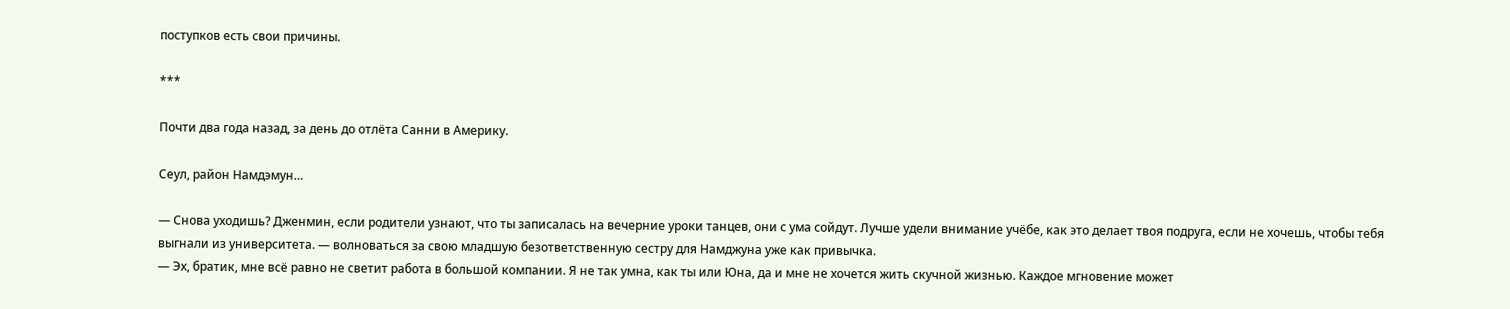поступков есть свои причины.

***

Почти два года назад, за день до отлёта Санни в Америку.

Сеул, район Намдэмун…

— Снова уходишь? Дженмин, если родители узнают, что ты записалась на вечерние уроки танцев, они с ума сойдут. Лучше удели внимание учёбе, как это делает твоя подруга, если не хочешь, чтобы тебя выгнали из университета. — волноваться за свою младшую безответственную сестру для Намджуна уже как привычка.
— Эх, братик, мне всё равно не светит работа в большой компании. Я не так умна, как ты или Юна, да и мне не хочется жить скучной жизнью. Каждое мгновение может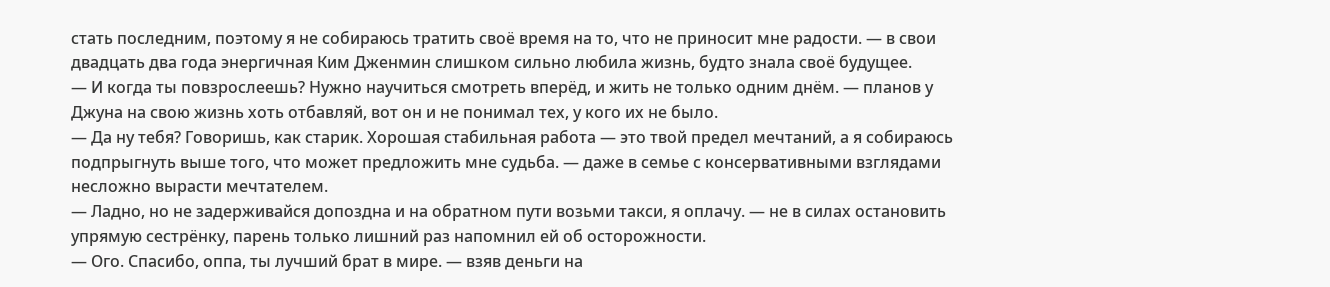стать последним, поэтому я не собираюсь тратить своё время на то, что не приносит мне радости. — в свои двадцать два года энергичная Ким Дженмин слишком сильно любила жизнь, будто знала своё будущее.
— И когда ты повзрослеешь? Нужно научиться смотреть вперёд, и жить не только одним днём. — планов у Джуна на свою жизнь хоть отбавляй, вот он и не понимал тех, у кого их не было.
— Да ну тебя? Говоришь, как старик. Хорошая стабильная работа — это твой предел мечтаний, а я собираюсь подпрыгнуть выше того, что может предложить мне судьба. — даже в семье с консервативными взглядами несложно вырасти мечтателем.
— Ладно, но не задерживайся допоздна и на обратном пути возьми такси, я оплачу. — не в силах остановить упрямую сестрёнку, парень только лишний раз напомнил ей об осторожности.
— Ого. Спасибо, оппа, ты лучший брат в мире. — взяв деньги на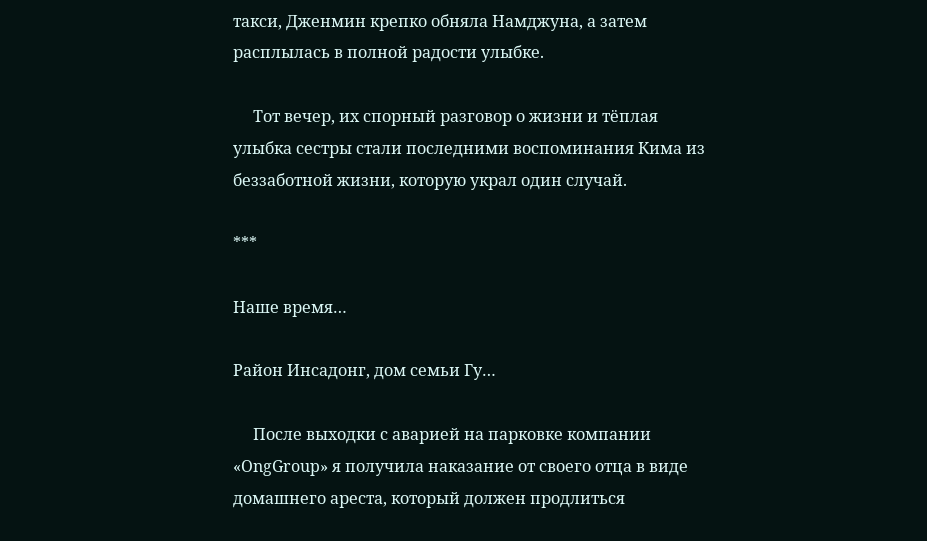такси, Дженмин крепко обняла Намджуна, а затем расплылась в полной радости улыбке.

     Тот вечер, их спорный разговор о жизни и тёплая улыбка сестры стали последними воспоминания Кима из беззаботной жизни, которую украл один случай.

***

Наше время…

Район Инсадонг, дом семьи Гу…

     После выходки с аварией на парковке компании «OngGroup» я получила наказание от своего отца в виде домашнего ареста, который должен продлиться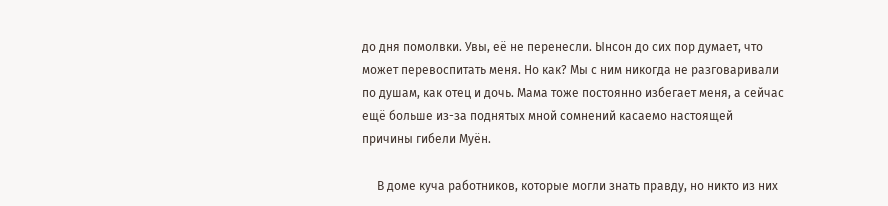до дня помолвки. Увы, её не перенесли. Ынсон до сих пор думает, что может перевоспитать меня. Но как? Мы с ним никогда не разговаривали по душам, как отец и дочь. Мама тоже постоянно избегает меня, а сейчас ещё больше из-за поднятых мной сомнений касаемо настоящей причины гибели Муён.

     В доме куча работников, которые могли знать правду, но никто из них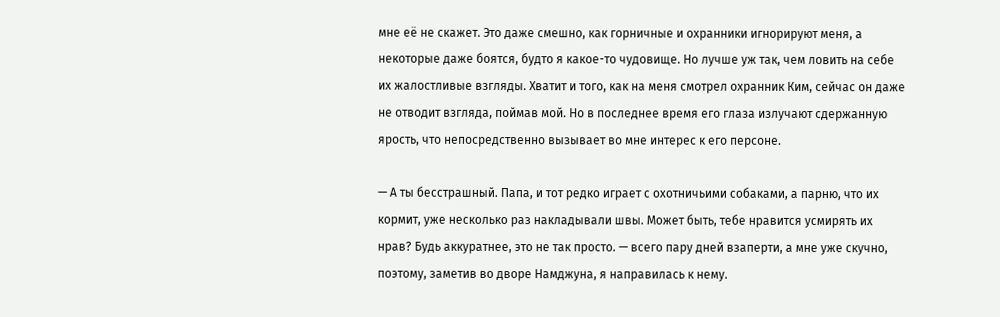мне её не скажет. Это даже смешно, как горничные и охранники игнорируют меня, а некоторые даже боятся, будто я какое-то чудовище. Но лучше уж так, чем ловить на себе их жалостливые взгляды. Хватит и того, как на меня смотрел охранник Ким, сейчас он даже не отводит взгляда, поймав мой. Но в последнее время его глаза излучают сдержанную ярость, что непосредственно вызывает во мне интерес к его персоне.

— А ты бесстрашный. Папа, и тот редко играет с охотничьими собаками, а парню, что их кормит, уже несколько раз накладывали швы. Может быть, тебе нравится усмирять их нрав? Будь аккуратнее, это не так просто. — всего пару дней взаперти, а мне уже скучно, поэтому, заметив во дворе Намджуна, я направилась к нему.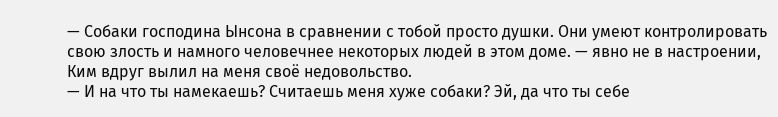— Собаки господина Ынсона в сравнении с тобой просто душки. Они умеют контролировать свою злость и намного человечнее некоторых людей в этом доме. — явно не в настроении, Ким вдруг вылил на меня своё недовольство.
— И на что ты намекаешь? Считаешь меня хуже собаки? Эй, да что ты себе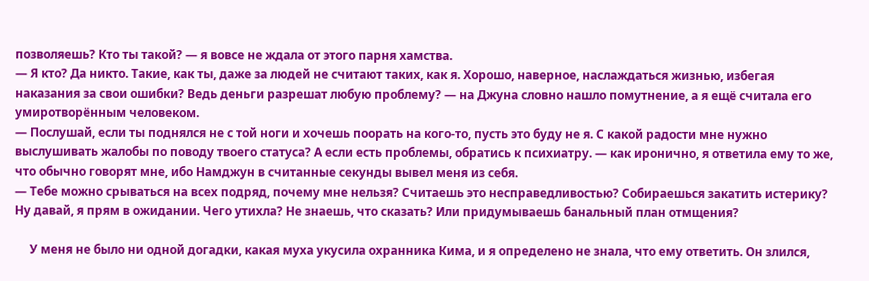позволяешь? Кто ты такой? — я вовсе не ждала от этого парня хамства.
— Я кто? Да никто. Такие, как ты, даже за людей не считают таких, как я. Хорошо, наверное, наслаждаться жизнью, избегая наказания за свои ошибки? Ведь деньги разрешат любую проблему? — на Джуна словно нашло помутнение, а я ещё считала его умиротворённым человеком.
— Послушай, если ты поднялся не с той ноги и хочешь поорать на кого-то, пусть это буду не я. С какой радости мне нужно выслушивать жалобы по поводу твоего статуса? А если есть проблемы, обратись к психиатру. — как иронично, я ответила ему то же, что обычно говорят мне, ибо Намджун в считанные секунды вывел меня из себя.
— Тебе можно срываться на всех подряд, почему мне нельзя? Считаешь это несправедливостью? Собираешься закатить истерику? Ну давай, я прям в ожидании. Чего утихла? Не знаешь, что сказать? Или придумываешь банальный план отмщения?

     У меня не было ни одной догадки, какая муха укусила охранника Кима, и я определено не знала, что ему ответить. Он злился,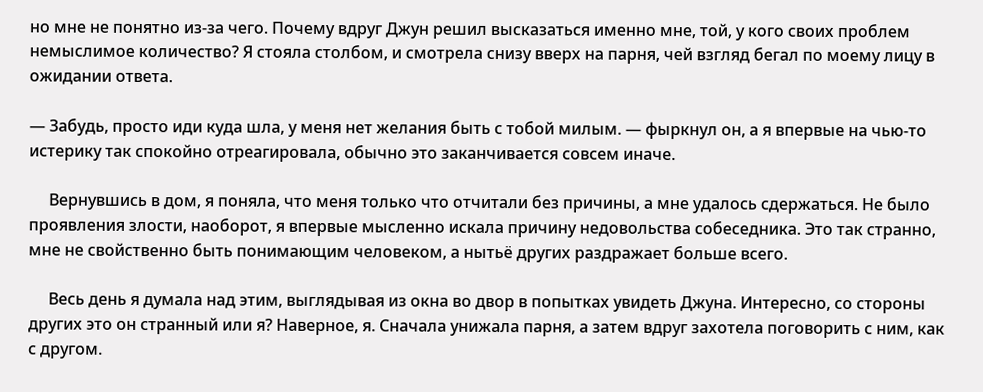но мне не понятно из-за чего. Почему вдруг Джун решил высказаться именно мне, той, у кого своих проблем немыслимое количество? Я стояла столбом, и смотрела снизу вверх на парня, чей взгляд бегал по моему лицу в ожидании ответа.

— Забудь, просто иди куда шла, у меня нет желания быть с тобой милым. — фыркнул он, а я впервые на чью-то истерику так спокойно отреагировала, обычно это заканчивается совсем иначе.

     Вернувшись в дом, я поняла, что меня только что отчитали без причины, а мне удалось сдержаться. Не было проявления злости, наоборот, я впервые мысленно искала причину недовольства собеседника. Это так странно, мне не свойственно быть понимающим человеком, а нытьё других раздражает больше всего.

     Весь день я думала над этим, выглядывая из окна во двор в попытках увидеть Джуна. Интересно, со стороны других это он странный или я? Наверное, я. Сначала унижала парня, а затем вдруг захотела поговорить с ним, как с другом.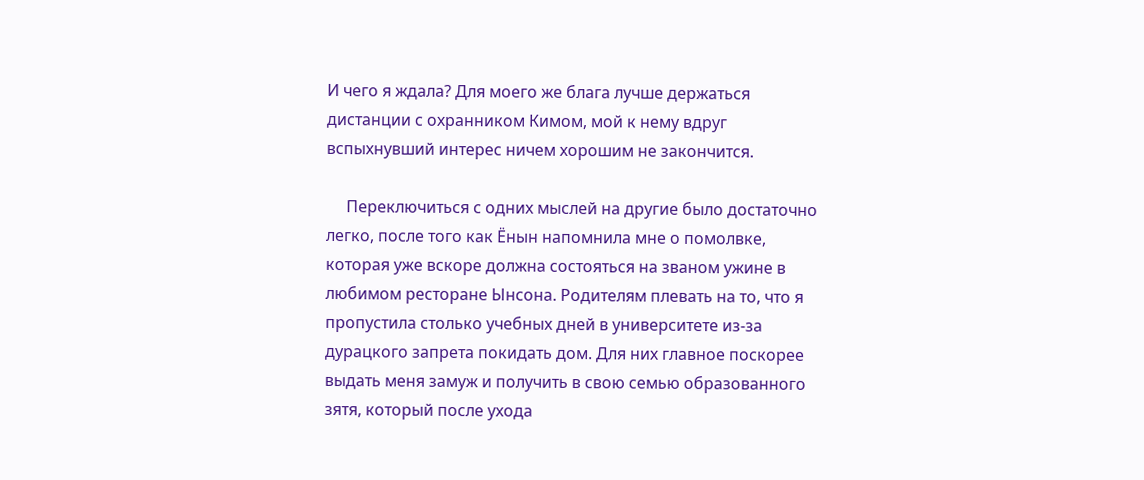И чего я ждала? Для моего же блага лучше держаться дистанции с охранником Кимом, мой к нему вдруг вспыхнувший интерес ничем хорошим не закончится.

     Переключиться с одних мыслей на другие было достаточно легко, после того как Ёнын напомнила мне о помолвке, которая уже вскоре должна состояться на званом ужине в любимом ресторане Ынсона. Родителям плевать на то, что я пропустила столько учебных дней в университете из-за дурацкого запрета покидать дом. Для них главное поскорее выдать меня замуж и получить в свою семью образованного зятя, который после ухода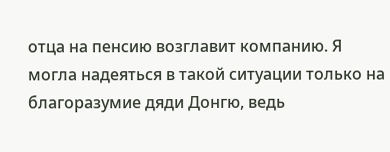отца на пенсию возглавит компанию. Я могла надеяться в такой ситуации только на благоразумие дяди Донгю, ведь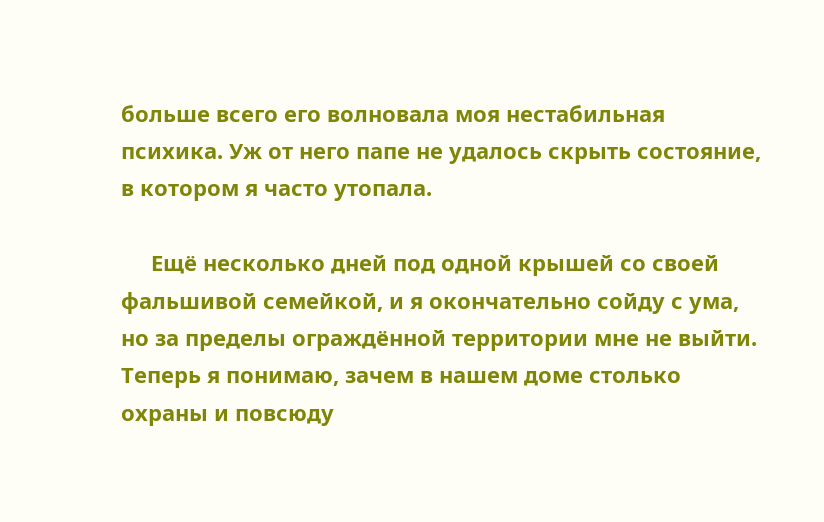больше всего его волновала моя нестабильная психика. Уж от него папе не удалось скрыть состояние, в котором я часто утопала.

     Ещё несколько дней под одной крышей со своей фальшивой семейкой, и я окончательно сойду с ума, но за пределы ограждённой территории мне не выйти. Теперь я понимаю, зачем в нашем доме столько охраны и повсюду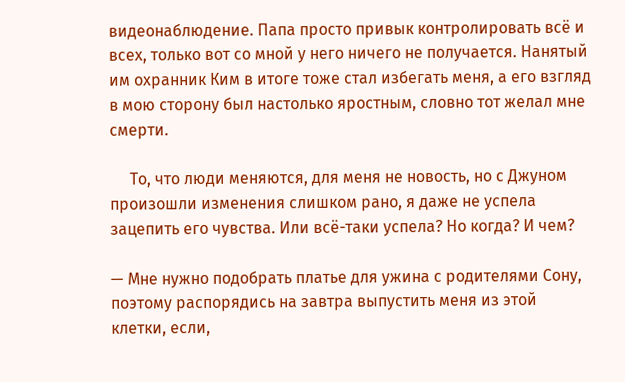видеонаблюдение. Папа просто привык контролировать всё и всех, только вот со мной у него ничего не получается. Нанятый им охранник Ким в итоге тоже стал избегать меня, а его взгляд в мою сторону был настолько яростным, словно тот желал мне смерти.

     То, что люди меняются, для меня не новость, но с Джуном произошли изменения слишком рано, я даже не успела зацепить его чувства. Или всё-таки успела? Но когда? И чем?

— Мне нужно подобрать платье для ужина с родителями Сону, поэтому распорядись на завтра выпустить меня из этой клетки, если,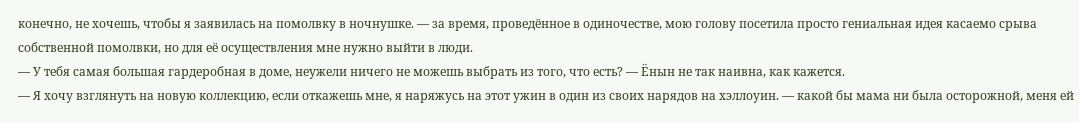конечно, не хочешь, чтобы я заявилась на помолвку в ночнушке. — за время, проведённое в одиночестве, мою голову посетила просто гениальная идея касаемо срыва собственной помолвки, но для её осуществления мне нужно выйти в люди.
— У тебя самая большая гардеробная в доме, неужели ничего не можешь выбрать из того, что есть? — Ёнын не так наивна, как кажется.
— Я хочу взглянуть на новую коллекцию, если откажешь мне, я наряжусь на этот ужин в один из своих нарядов на хэллоуин. — какой бы мама ни была осторожной, меня ей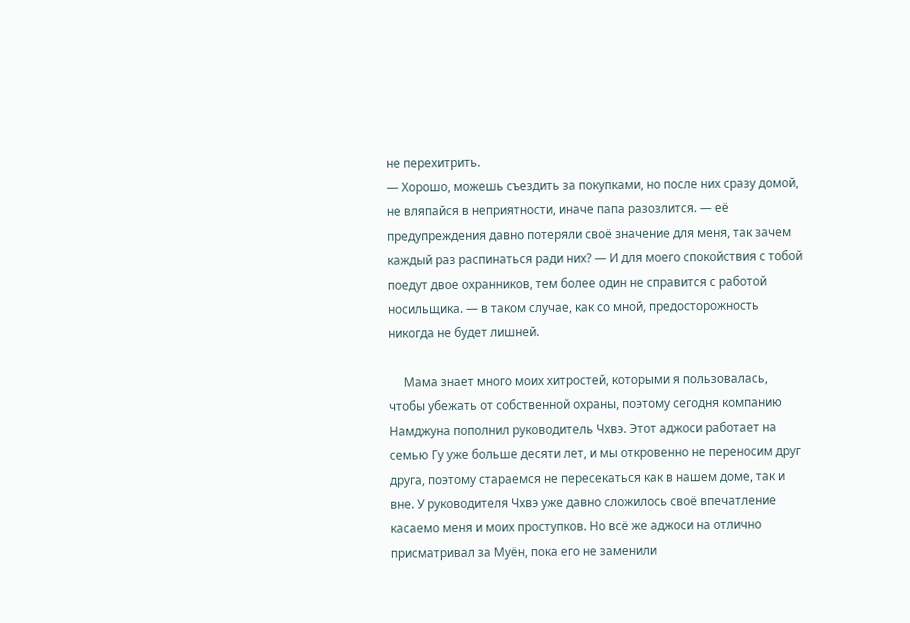не перехитрить.
— Хорошо, можешь съездить за покупками, но после них сразу домой, не вляпайся в неприятности, иначе папа разозлится. — её предупреждения давно потеряли своё значение для меня, так зачем каждый раз распинаться ради них? — И для моего спокойствия с тобой поедут двое охранников, тем более один не справится с работой носильщика. — в таком случае, как со мной, предосторожность никогда не будет лишней.

     Мама знает много моих хитростей, которыми я пользовалась, чтобы убежать от собственной охраны, поэтому сегодня компанию Намджуна пополнил руководитель Чхвэ. Этот аджоси работает на семью Гу уже больше десяти лет, и мы откровенно не переносим друг друга, поэтому стараемся не пересекаться как в нашем доме, так и вне. У руководителя Чхвэ уже давно сложилось своё впечатление касаемо меня и моих проступков. Но всё же аджоси на отлично присматривал за Муён, пока его не заменили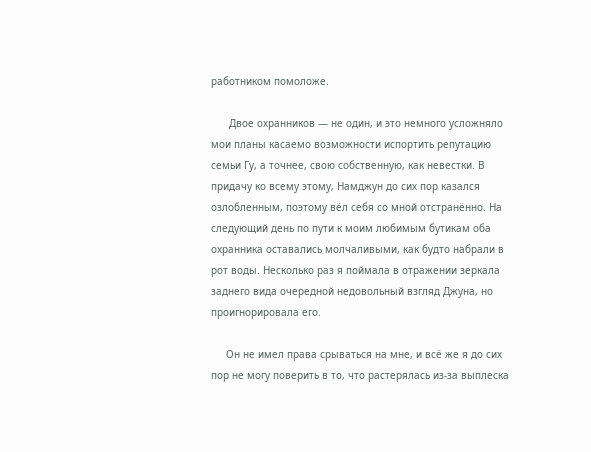работником помоложе.

      Двое охранников — не один, и это немного усложняло мои планы касаемо возможности испортить репутацию семьи Гу, а точнее, свою собственную, как невестки. В придачу ко всему этому, Намджун до сих пор казался озлобленным, поэтому вёл себя со мной отстранённо. На следующий день по пути к моим любимым бутикам оба охранника оставались молчаливыми, как будто набрали в рот воды. Несколько раз я поймала в отражении зеркала заднего вида очередной недовольный взгляд Джуна, но проигнорировала его.

     Он не имел права срываться на мне, и всё же я до сих пор не могу поверить в то, что растерялась из-за выплеска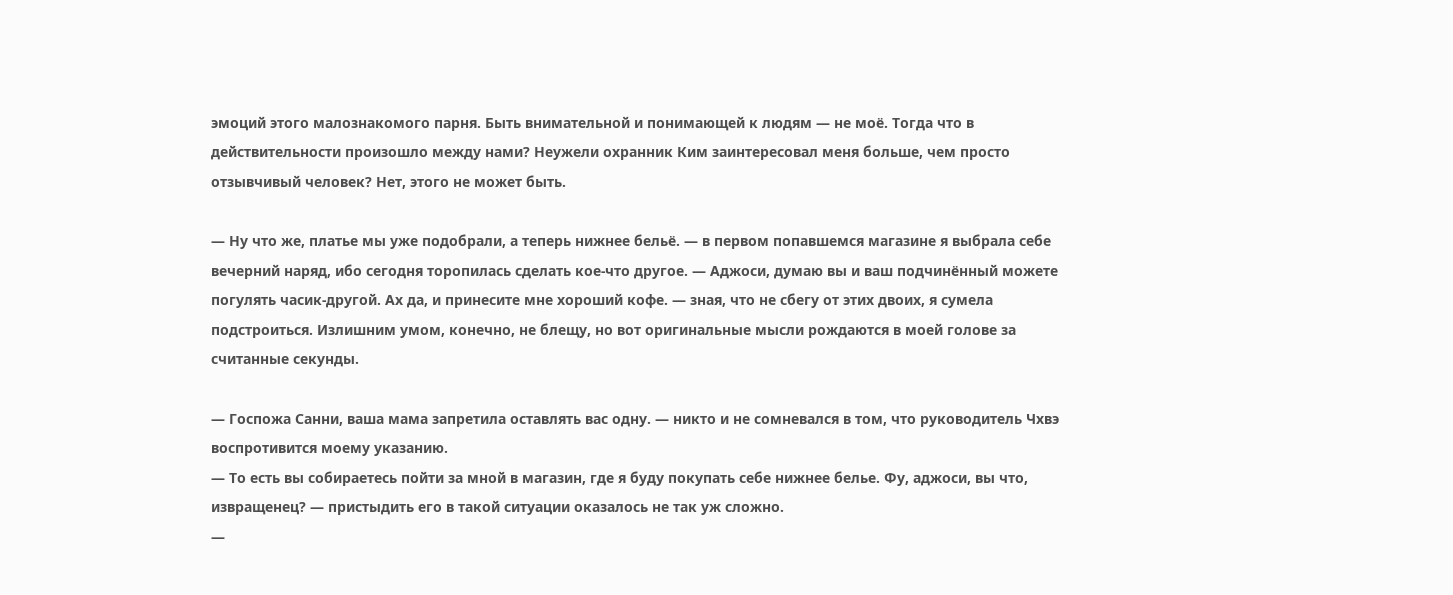эмоций этого малознакомого парня. Быть внимательной и понимающей к людям — не моё. Тогда что в действительности произошло между нами? Неужели охранник Ким заинтересовал меня больше, чем просто отзывчивый человек? Нет, этого не может быть.

— Ну что же, платье мы уже подобрали, а теперь нижнее бельё. — в первом попавшемся магазине я выбрала себе вечерний наряд, ибо сегодня торопилась сделать кое-что другое. — Аджоси, думаю вы и ваш подчинённый можете погулять часик-другой. Ах да, и принесите мне хороший кофе. — зная, что не сбегу от этих двоих, я сумела подстроиться. Излишним умом, конечно, не блещу, но вот оригинальные мысли рождаются в моей голове за считанные секунды.

— Госпожа Санни, ваша мама запретила оставлять вас одну. — никто и не сомневался в том, что руководитель Чхвэ воспротивится моему указанию.
— То есть вы собираетесь пойти за мной в магазин, где я буду покупать себе нижнее белье. Фу, аджоси, вы что, извращенец? — пристыдить его в такой ситуации оказалось не так уж сложно.
—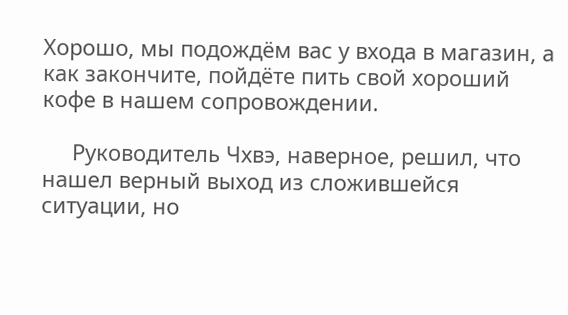Хорошо, мы подождём вас у входа в магазин, а как закончите, пойдёте пить свой хороший кофе в нашем сопровождении.

     Руководитель Чхвэ, наверное, решил, что нашел верный выход из сложившейся ситуации, но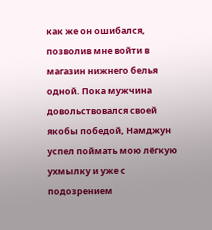как же он ошибался, позволив мне войти в магазин нижнего белья одной. Пока мужчина довольствовался своей якобы победой, Намджун успел поймать мою лёгкую ухмылку и уже с подозрением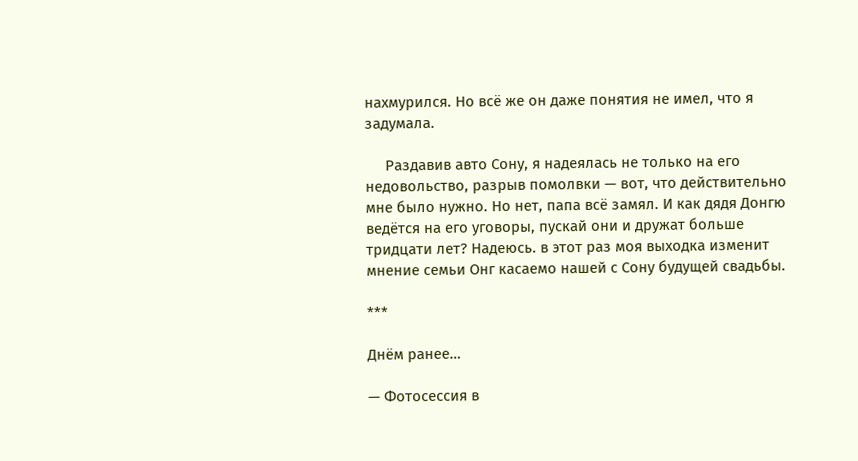нахмурился. Но всё же он даже понятия не имел, что я задумала.

     Раздавив авто Сону, я надеялась не только на его недовольство, разрыв помолвки — вот, что действительно мне было нужно. Но нет, папа всё замял. И как дядя Донгю ведётся на его уговоры, пускай они и дружат больше тридцати лет? Надеюсь. в этот раз моя выходка изменит мнение семьи Онг касаемо нашей с Сону будущей свадьбы.

***

Днём ранее…

— Фотосессия в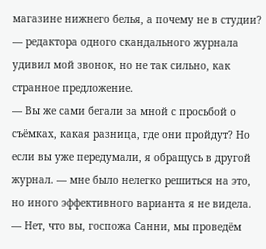магазине нижнего белья, а почему не в студии? — редактора одного скандального журнала удивил мой звонок, но не так сильно, как странное предложение.
— Вы же сами бегали за мной с просьбой о съёмках, какая разница, где они пройдут? Но если вы уже передумали, я обращусь в другой журнал. — мне было нелегко решиться на это, но иного эффективного варианта я не видела.
— Нет, что вы, госпожа Санни, мы проведём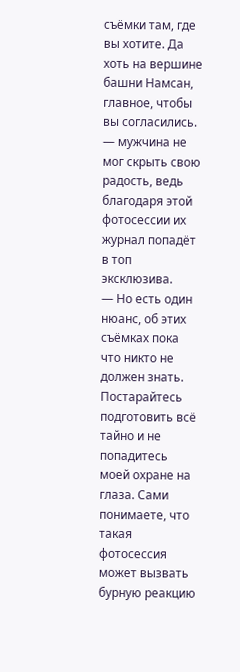съёмки там, где вы хотите. Да хоть на вершине башни Намсан, главное, чтобы вы согласились. — мужчина не мог скрыть свою радость, ведь благодаря этой фотосессии их журнал попадёт в топ эксклюзива.
— Но есть один нюанс, об этих съёмках пока что никто не должен знать. Постарайтесь подготовить всё тайно и не попадитесь моей охране на глаза. Сами понимаете, что такая фотосессия может вызвать бурную реакцию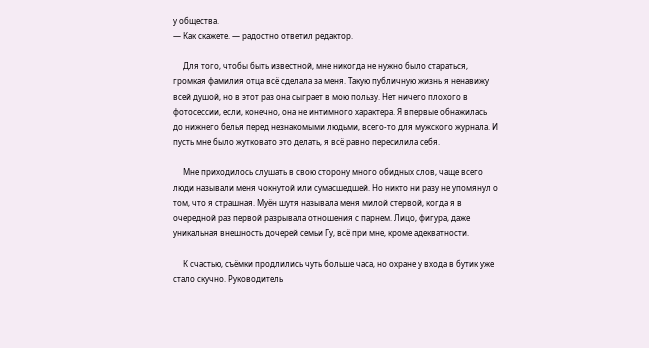у общества.
— Как скажете. — радостно ответил редактор.

     Для того, чтобы быть известной, мне никогда не нужно было стараться, громкая фамилия отца всё сделала за меня. Такую публичную жизнь я ненавижу всей душой, но в этот раз она сыграет в мою пользу. Нет ничего плохого в фотосессии, если, конечно, она не интимного характера. Я впервые обнажилась до нижнего белья перед незнакомыми людьми, всего-то для мужского журнала. И пусть мне было жутковато это делать, я всё равно пересилила себя.

     Мне приходилось слушать в свою сторону много обидных слов, чаще всего люди называли меня чокнутой или сумасшедшей. Но никто ни разу не упомянул о том, что я страшная. Муён шутя называла меня милой стервой, когда я в очередной раз первой разрывала отношения с парнем. Лицо, фигура, даже уникальная внешность дочерей семьи Гу, всё при мне, кроме адекватности.

     К счастью, съёмки продлились чуть больше часа, но охране у входа в бутик уже стало скучно. Руководитель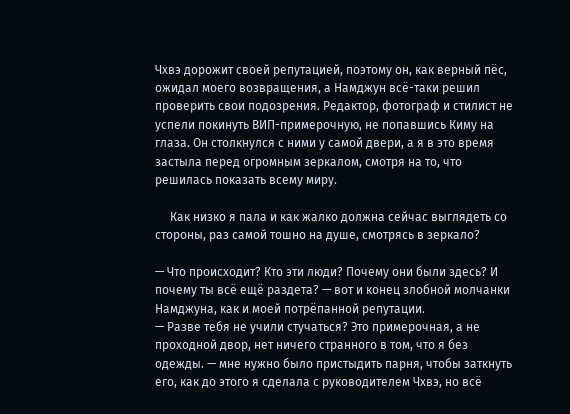Чхвэ дорожит своей репутацией, поэтому он, как верный пёс, ожидал моего возвращения, а Намджун всё-таки решил проверить свои подозрения. Редактор, фотограф и стилист не успели покинуть ВИП-примерочную, не попавшись Киму на глаза. Он столкнулся с ними у самой двери, а я в это время застыла перед огромным зеркалом, смотря на то, что решилась показать всему миру.

     Как низко я пала и как жалко должна сейчас выглядеть со стороны, раз самой тошно на душе, смотрясь в зеркало?

— Что происходит? Кто эти люди? Почему они были здесь? И почему ты всё ещё раздета? — вот и конец злобной молчанки Намджуна, как и моей потрёпанной репутации.
— Разве тебя не учили стучаться? Это примерочная, а не проходной двор, нет ничего странного в том, что я без одежды. — мне нужно было пристыдить парня, чтобы заткнуть его, как до этого я сделала с руководителем Чхвэ, но всё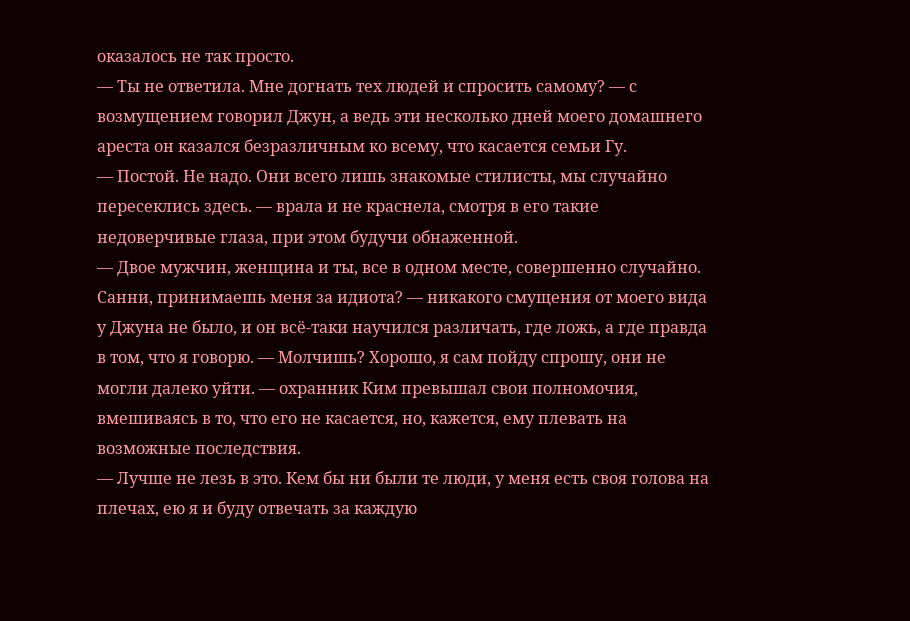оказалось не так просто.
— Ты не ответила. Мне догнать тех людей и спросить самому? — с возмущением говорил Джун, а ведь эти несколько дней моего домашнего ареста он казался безразличным ко всему, что касается семьи Гу.
— Постой. Не надо. Они всего лишь знакомые стилисты, мы случайно пересеклись здесь. — врала и не краснела, смотря в его такие недоверчивые глаза, при этом будучи обнаженной.
— Двое мужчин, женщина и ты, все в одном месте, совершенно случайно. Санни, принимаешь меня за идиота? — никакого смущения от моего вида у Джуна не было, и он всё-таки научился различать, где ложь, а где правда в том, что я говорю. — Молчишь? Хорошо, я сам пойду спрошу, они не могли далеко уйти. — охранник Ким превышал свои полномочия, вмешиваясь в то, что его не касается, но, кажется, ему плевать на возможные последствия.
— Лучше не лезь в это. Кем бы ни были те люди, у меня есть своя голова на плечах, ею я и буду отвечать за каждую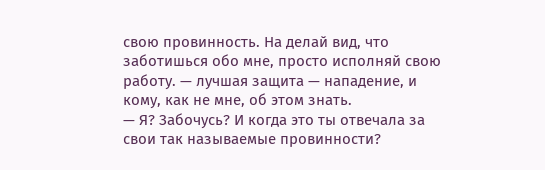свою провинность. На делай вид, что заботишься обо мне, просто исполняй свою работу. — лучшая защита — нападение, и кому, как не мне, об этом знать.
— Я? Забочусь? И когда это ты отвечала за свои так называемые провинности?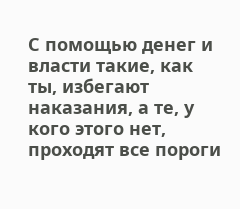С помощью денег и власти такие, как ты, избегают наказания, а те, у кого этого нет, проходят все пороги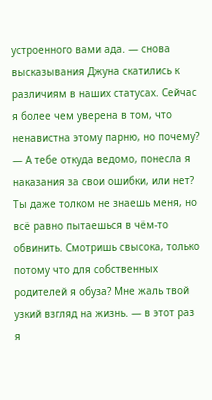устроенного вами ада. — снова высказывания Джуна скатились к различиям в наших статусах. Сейчас я более чем уверена в том, что ненавистна этому парню, но почему?
— А тебе откуда ведомо, понесла я наказания за свои ошибки, или нет? Ты даже толком не знаешь меня, но всё равно пытаешься в чём-то обвинить. Смотришь свысока, только потому что для собственных родителей я обуза? Мне жаль твой узкий взгляд на жизнь. — в этот раз я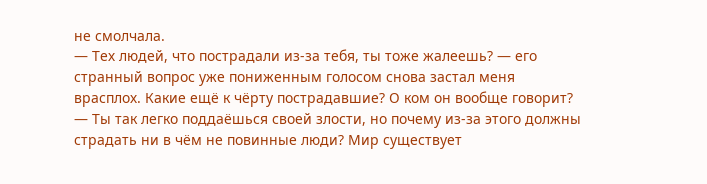не смолчала.
— Тех людей, что пострадали из-за тебя, ты тоже жалеешь? — его странный вопрос уже пониженным голосом снова застал меня врасплох. Какие ещё к чёрту пострадавшие? О ком он вообще говорит? — Ты так легко поддаёшься своей злости, но почему из-за этого должны страдать ни в чём не повинные люди? Мир существует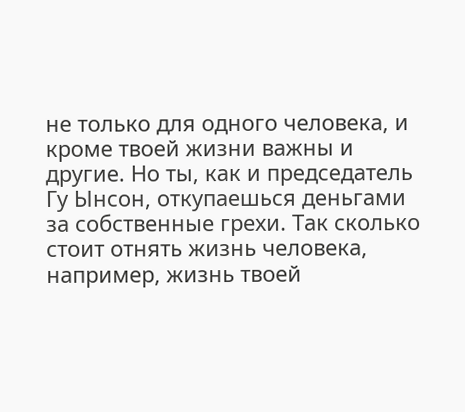не только для одного человека, и кроме твоей жизни важны и другие. Но ты, как и председатель Гу Ынсон, откупаешься деньгами за собственные грехи. Так сколько стоит отнять жизнь человека, например, жизнь твоей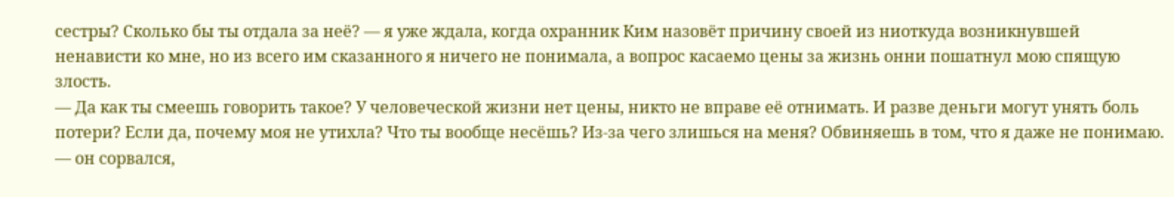сестры? Сколько бы ты отдала за неё? — я уже ждала, когда охранник Ким назовёт причину своей из ниоткуда возникнувшей ненависти ко мне, но из всего им сказанного я ничего не понимала, а вопрос касаемо цены за жизнь онни пошатнул мою спящую злость.
— Да как ты смеешь говорить такое? У человеческой жизни нет цены, никто не вправе её отнимать. И разве деньги могут унять боль потери? Если да, почему моя не утихла? Что ты вообще несёшь? Из-за чего злишься на меня? Обвиняешь в том, что я даже не понимаю. — он сорвался,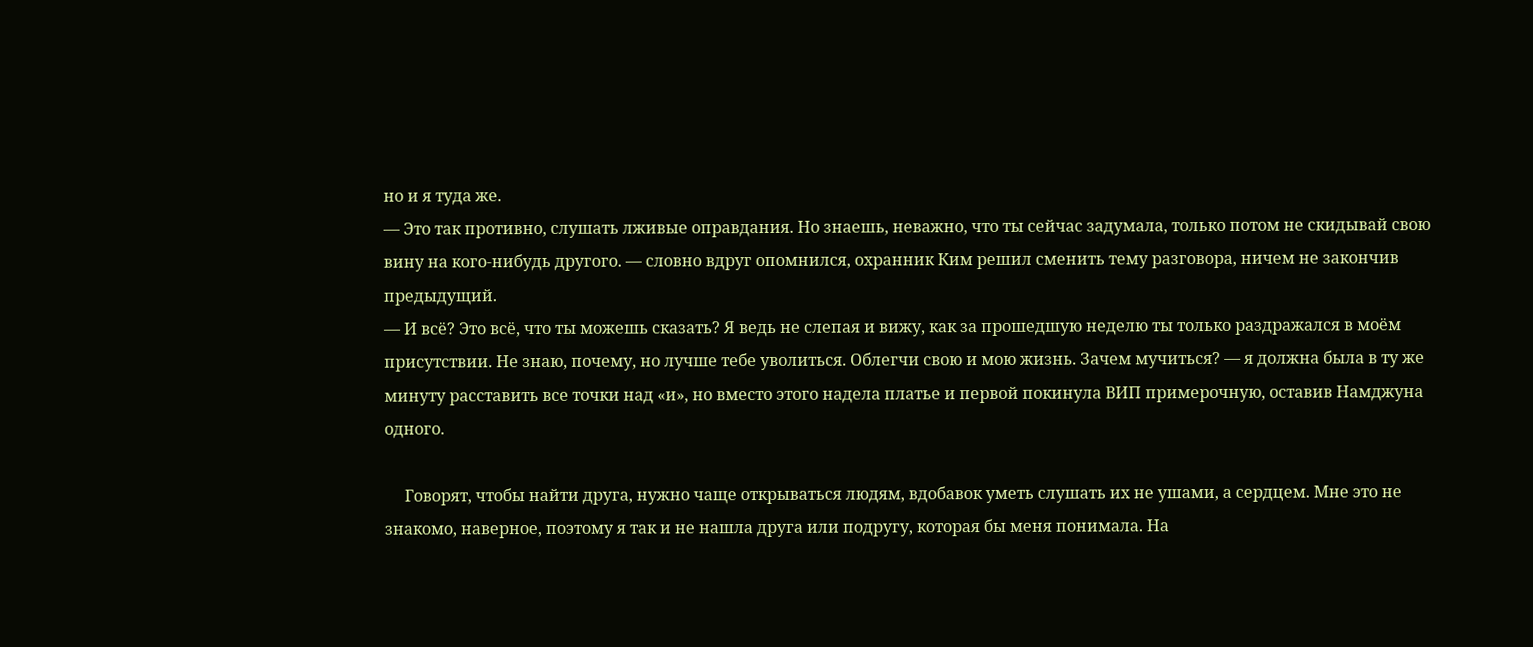но и я туда же.
— Это так противно, слушать лживые оправдания. Но знаешь, неважно, что ты сейчас задумала, только потом не скидывай свою вину на кого-нибудь другого. — словно вдруг опомнился, охранник Ким решил сменить тему разговора, ничем не закончив предыдущий.
— И всё? Это всё, что ты можешь сказать? Я ведь не слепая и вижу, как за прошедшую неделю ты только раздражался в моём присутствии. Не знаю, почему, но лучше тебе уволиться. Облегчи свою и мою жизнь. Зачем мучиться? — я должна была в ту же минуту расставить все точки над «и», но вместо этого надела платье и первой покинула ВИП примерочную, оставив Намджуна одного.

     Говорят, чтобы найти друга, нужно чаще открываться людям, вдобавок уметь слушать их не ушами, а сердцем. Мне это не знакомо, наверное, поэтому я так и не нашла друга или подругу, которая бы меня понимала. На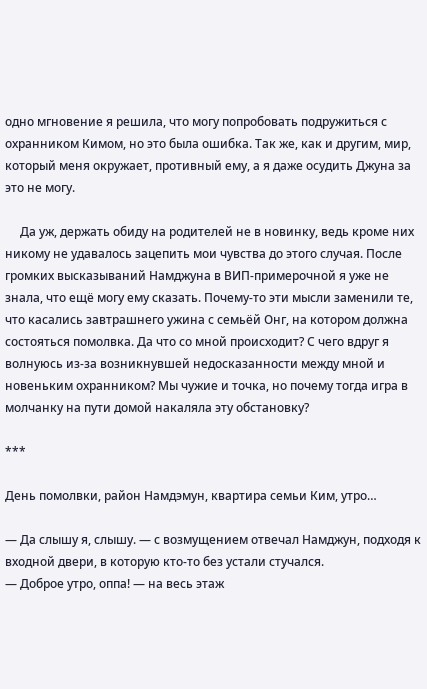одно мгновение я решила, что могу попробовать подружиться с охранником Кимом, но это была ошибка. Так же, как и другим, мир, который меня окружает, противный ему, а я даже осудить Джуна за это не могу.

     Да уж, держать обиду на родителей не в новинку, ведь кроме них никому не удавалось зацепить мои чувства до этого случая. После громких высказываний Намджуна в ВИП-примерочной я уже не знала, что ещё могу ему сказать. Почему-то эти мысли заменили те, что касались завтрашнего ужина с семьёй Онг, на котором должна состояться помолвка. Да что со мной происходит? С чего вдруг я волнуюсь из-за возникнувшей недосказанности между мной и новеньким охранником? Мы чужие и точка, но почему тогда игра в молчанку на пути домой накаляла эту обстановку?

***

День помолвки, район Намдэмун, квартира семьи Ким, утро…

— Да слышу я, слышу. — с возмущением отвечал Намджун, подходя к входной двери, в которую кто-то без устали стучался.
— Доброе утро, оппа! — на весь этаж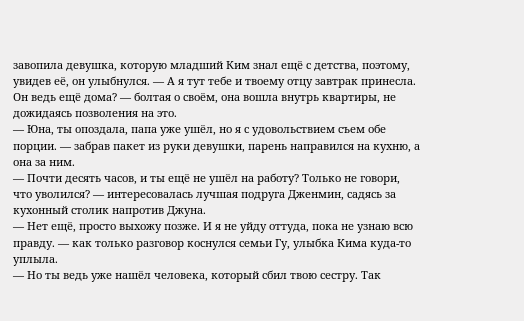завопила девушка, которую младший Ким знал ещё с детства, поэтому, увидев её, он улыбнулся. — А я тут тебе и твоему отцу завтрак принесла. Он ведь ещё дома? — болтая о своём, она вошла внутрь квартиры, не дожидаясь позволения на это.
— Юна, ты опоздала, папа уже ушёл, но я с удовольствием съем обе порции. — забрав пакет из руки девушки, парень направился на кухню, а она за ним.
— Почти десять часов, и ты ещё не ушёл на работу? Только не говори, что уволился? — интересовалась лучшая подруга Дженмин, садясь за кухонный столик напротив Джуна.
— Нет ещё, просто выхожу позже. И я не уйду оттуда, пока не узнаю всю правду. — как только разговор коснулся семьи Гу, улыбка Кима куда-то уплыла.
— Но ты ведь уже нашёл человека, который сбил твою сестру. Так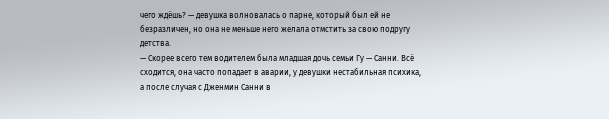чего ждёшь? — девушка волновалась о парне, который был ей не безразличен, но она не меньше него желала отмстить за свою подругу детства.
— Скорее всего тем водителем была младшая дочь семьи Гу — Санни. Всё сходится, она часто попадает в аварии, у девушки нестабильная психика, а после случая с Дженмин Санни в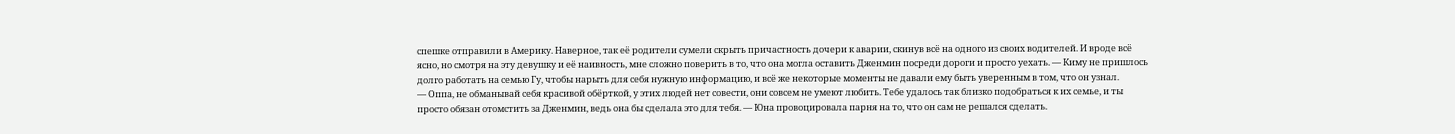спешке отправили в Америку. Наверное, так её родители сумели скрыть причастность дочери к аварии, скинув всё на одного из своих водителей. И вроде всё ясно, но смотря на эту девушку и её наивность, мне сложно поверить в то, что она могла оставить Дженмин посреди дороги и просто уехать. — Киму не пришлось долго работать на семью Гу, чтобы нарыть для себя нужную информацию, и всё же некоторые моменты не давали ему быть уверенным в том, что он узнал.
— Оппа, не обманывай себя красивой обёрткой, у этих людей нет совести, они совсем не умеют любить. Тебе удалось так близко подобраться к их семье, и ты просто обязан отомстить за Дженмин, ведь она бы сделала это для тебя. — Юна провоцировала парня на то, что он сам не решался сделать.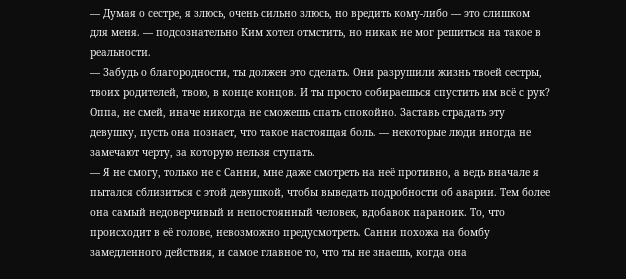— Думая о сестре, я злюсь, очень сильно злюсь, но вредить кому-либо — это слишком для меня. — подсознательно Ким хотел отмстить, но никак не мог решиться на такое в реальности.
— Забудь о благородности, ты должен это сделать. Они разрушили жизнь твоей сестры, твоих родителей, твою, в конце концов. И ты просто собираешься спустить им всё с рук? Оппа, не смей, иначе никогда не сможешь спать спокойно. Заставь страдать эту девушку, пусть она познает, что такое настоящая боль. — некоторые люди иногда не замечают черту, за которую нельзя ступать.
— Я не смогу, только не с Санни, мне даже смотреть на неё противно, а ведь вначале я пытался сблизиться с этой девушкой, чтобы выведать подробности об аварии. Тем более она самый недоверчивый и непостоянный человек, вдобавок параноик. То, что происходит в её голове, невозможно предусмотреть. Санни похожа на бомбу замедленного действия, и самое главное то, что ты не знаешь, когда она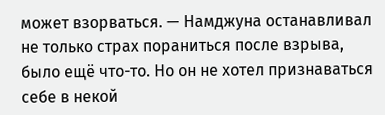может взорваться. — Намджуна останавливал не только страх пораниться после взрыва, было ещё что-то. Но он не хотел признаваться себе в некой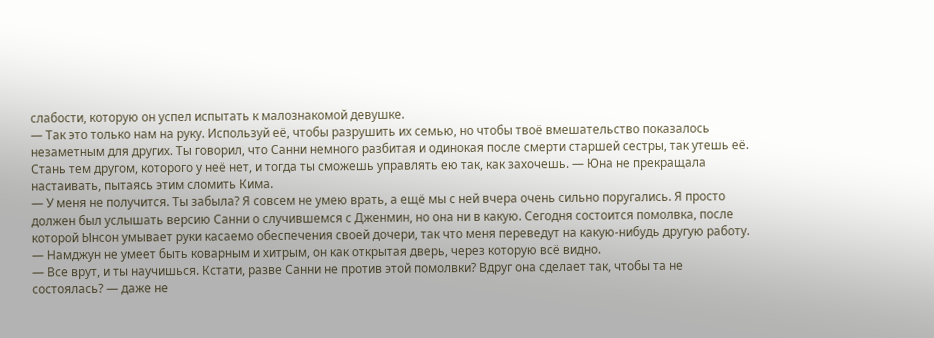слабости, которую он успел испытать к малознакомой девушке.
— Так это только нам на руку. Используй её, чтобы разрушить их семью, но чтобы твоё вмешательство показалось незаметным для других. Ты говорил, что Санни немного разбитая и одинокая после смерти старшей сестры, так утешь её. Стань тем другом, которого у неё нет, и тогда ты сможешь управлять ею так, как захочешь. — Юна не прекращала настаивать, пытаясь этим сломить Кима.
— У меня не получится. Ты забыла? Я совсем не умею врать, а ещё мы с ней вчера очень сильно поругались. Я просто должен был услышать версию Санни о случившемся с Дженмин, но она ни в какую. Сегодня состоится помолвка, после которой Ынсон умывает руки касаемо обеспечения своей дочери, так что меня переведут на какую-нибудь другую работу. — Намджун не умеет быть коварным и хитрым, он как открытая дверь, через которую всё видно.
— Все врут, и ты научишься. Кстати, разве Санни не против этой помолвки? Вдруг она сделает так, чтобы та не состоялась? — даже не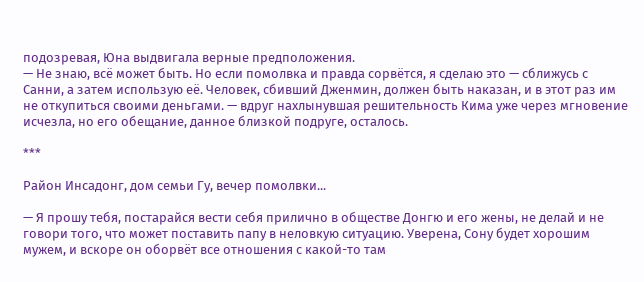подозревая, Юна выдвигала верные предположения.
— Не знаю, всё может быть. Но если помолвка и правда сорвётся, я сделаю это — сближусь с Санни, а затем использую её. Человек, сбивший Дженмин, должен быть наказан, и в этот раз им не откупиться своими деньгами. — вдруг нахлынувшая решительность Кима уже через мгновение исчезла, но его обещание, данное близкой подруге, осталось.

***

Район Инсадонг, дом семьи Гу, вечер помолвки...

— Я прошу тебя, постарайся вести себя прилично в обществе Донгю и его жены, не делай и не говори того, что может поставить папу в неловкую ситуацию. Уверена, Сону будет хорошим мужем, и вскоре он оборвёт все отношения с какой-то там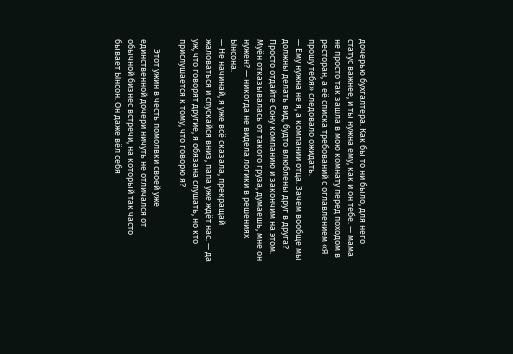дочерью бухгалтера. Как бы то ни было, для него статус важнее, и ты нужна ему, как и он тебе. — мама не просто так зашла в мою комнату перед походом в ресторан, а её списка требований с оглавлением «Я прошу тебя» следовало ожидать.
— Ему нужна не я, а компании отца. Зачем вообще мы должны делать вид, будто влюблены друг в друга? Просто отдайте Сону компанию и закончим на этом. Муён отказывалась от такого груза, думаешь, мне он нужен? — никогда не видела логики в решениях Ынсона.
— Не начинай, я уже всё сказала, прекращай жаловаться и спускайся вниз, папа уже ждёт нас. — да уж, что говорят другие, я обязана слушать, но кто прислушается к тому, что говорю я?

     Этот ужин в честь помолвки своей уже единственной дочери ничуть не отличался от обычной бизнес встречи, на который так часто бывает Ынсон. Он даже вёл себя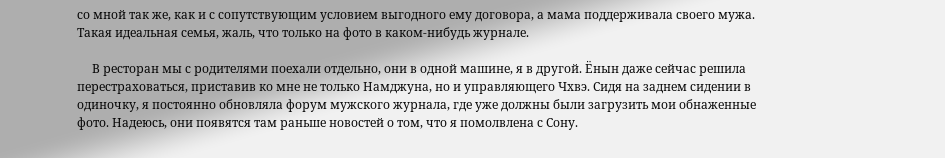со мной так же, как и с сопутствующим условием выгодного ему договора, а мама поддерживала своего мужа. Такая идеальная семья, жаль, что только на фото в каком-нибудь журнале.

     В ресторан мы с родителями поехали отдельно, они в одной машине, я в другой. Ёнын даже сейчас решила перестраховаться, приставив ко мне не только Намджуна, но и управляющего Чхвэ. Сидя на заднем сидении в одиночку, я постоянно обновляла форум мужского журнала, где уже должны были загрузить мои обнаженные фото. Надеюсь, они появятся там раньше новостей о том, что я помолвлена с Сону.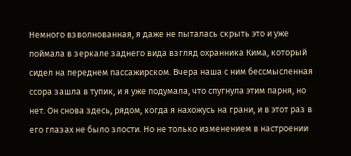Немного взволнованная, я даже не пыталась скрыть это и уже поймала в зеркале заднего вида взгляд охранника Кима, который сидел на переднем пассажирском. Вчера наша с ним бессмысленная ссора зашла в тупик, и я уже подумала, что спугнула этим парня, но нет. Он снова здесь, рядом, когда я нахожусь на грани, и в этот раз в его глазах не было злости. Но не только изменением в настроении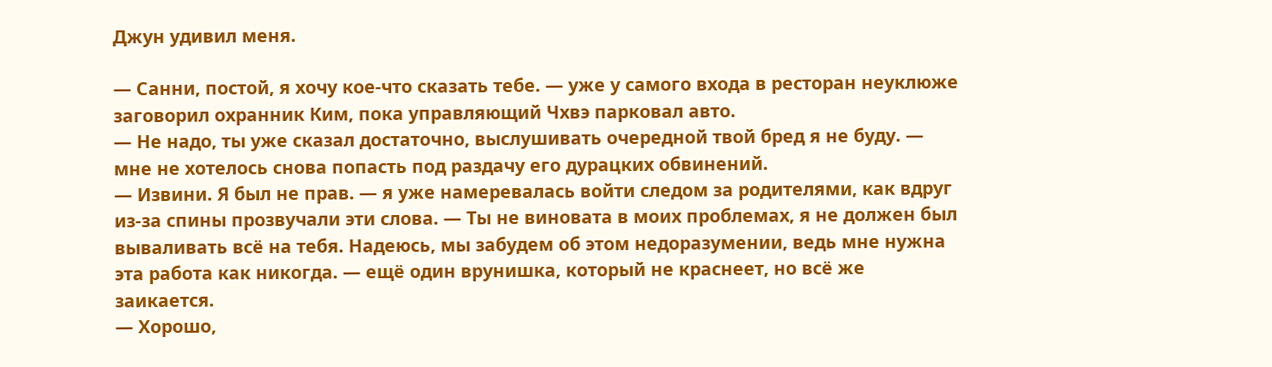Джун удивил меня.

— Санни, постой, я хочу кое-что сказать тебе. — уже у самого входа в ресторан неуклюже заговорил охранник Ким, пока управляющий Чхвэ парковал авто.
— Не надо, ты уже сказал достаточно, выслушивать очередной твой бред я не буду. — мне не хотелось снова попасть под раздачу его дурацких обвинений.
— Извини. Я был не прав. — я уже намеревалась войти следом за родителями, как вдруг из-за спины прозвучали эти слова. — Ты не виновата в моих проблемах, я не должен был вываливать всё на тебя. Надеюсь, мы забудем об этом недоразумении, ведь мне нужна эта работа как никогда. — ещё один врунишка, который не краснеет, но всё же заикается.
— Хорошо,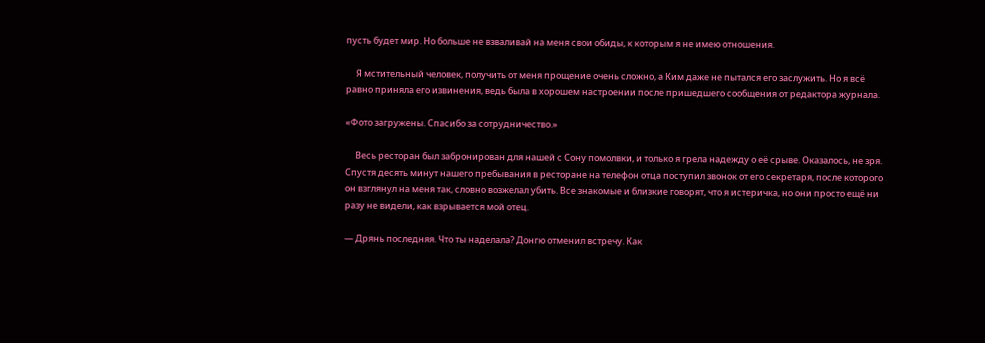пусть будет мир. Но больше не взваливай на меня свои обиды, к которым я не имею отношения.

     Я мстительный человек, получить от меня прощение очень сложно, а Ким даже не пытался его заслужить. Но я всё равно приняла его извинения, ведь была в хорошем настроении после пришедшего сообщения от редактора журнала.

«Фото загружены. Спасибо за сотрудничество.»

     Весь ресторан был забронирован для нашей с Сону помолвки, и только я грела надежду о её срыве. Оказалось, не зря. Спустя десять минут нашего пребывания в ресторане на телефон отца поступил звонок от его секретаря, после которого он взглянул на меня так, словно возжелал убить. Все знакомые и близкие говорят, что я истеричка, но они просто ещё ни разу не видели, как взрывается мой отец.

— Дрянь последняя. Что ты наделала? Донгю отменил встречу. Как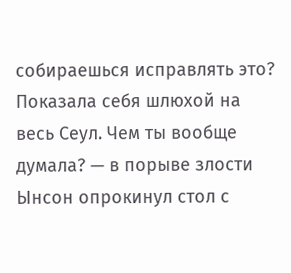собираешься исправлять это? Показала себя шлюхой на весь Сеул. Чем ты вообще думала? — в порыве злости Ынсон опрокинул стол с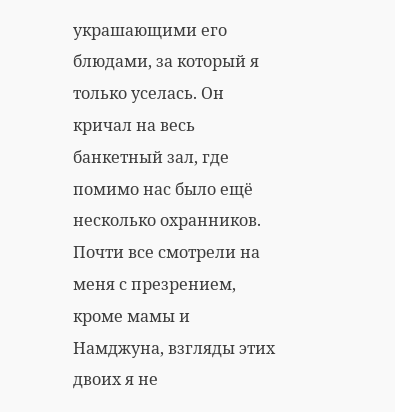украшающими его блюдами, за который я только уселась. Он кричал на весь банкетный зал, где помимо нас было ещё несколько охранников. Почти все смотрели на меня с презрением, кроме мамы и Намджуна, взгляды этих двоих я не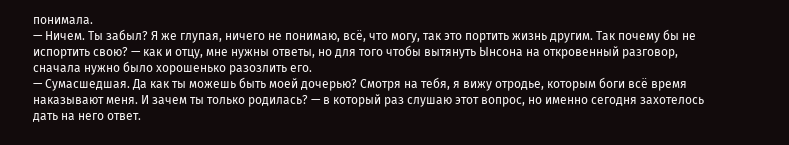понимала.
— Ничем. Ты забыл? Я же глупая, ничего не понимаю, всё, что могу, так это портить жизнь другим. Так почему бы не испортить свою? — как и отцу, мне нужны ответы, но для того чтобы вытянуть Ынсона на откровенный разговор, сначала нужно было хорошенько разозлить его.
— Сумасшедшая. Да как ты можешь быть моей дочерью? Смотря на тебя, я вижу отродье, которым боги всё время наказывают меня. И зачем ты только родилась? — в который раз слушаю этот вопрос, но именно сегодня захотелось дать на него ответ.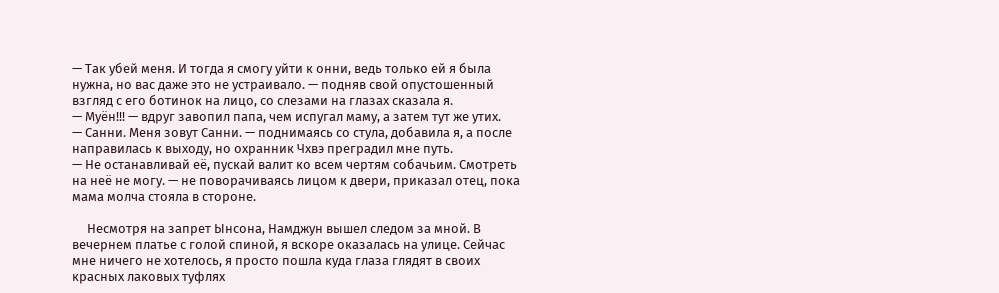— Так убей меня. И тогда я смогу уйти к онни, ведь только ей я была нужна, но вас даже это не устраивало. — подняв свой опустошенный взгляд с его ботинок на лицо, со слезами на глазах сказала я.
— Муён!!! — вдруг завопил папа, чем испугал маму, а затем тут же утих.
— Санни. Меня зовут Санни. — поднимаясь со стула, добавила я, а после направилась к выходу, но охранник Чхвэ преградил мне путь.
— Не останавливай её, пускай валит ко всем чертям собачьим. Смотреть на неё не могу. — не поворачиваясь лицом к двери, приказал отец, пока мама молча стояла в стороне.

     Несмотря на запрет Ынсона, Намджун вышел следом за мной. В вечернем платье с голой спиной, я вскоре оказалась на улице. Сейчас мне ничего не хотелось, я просто пошла куда глаза глядят в своих красных лаковых туфлях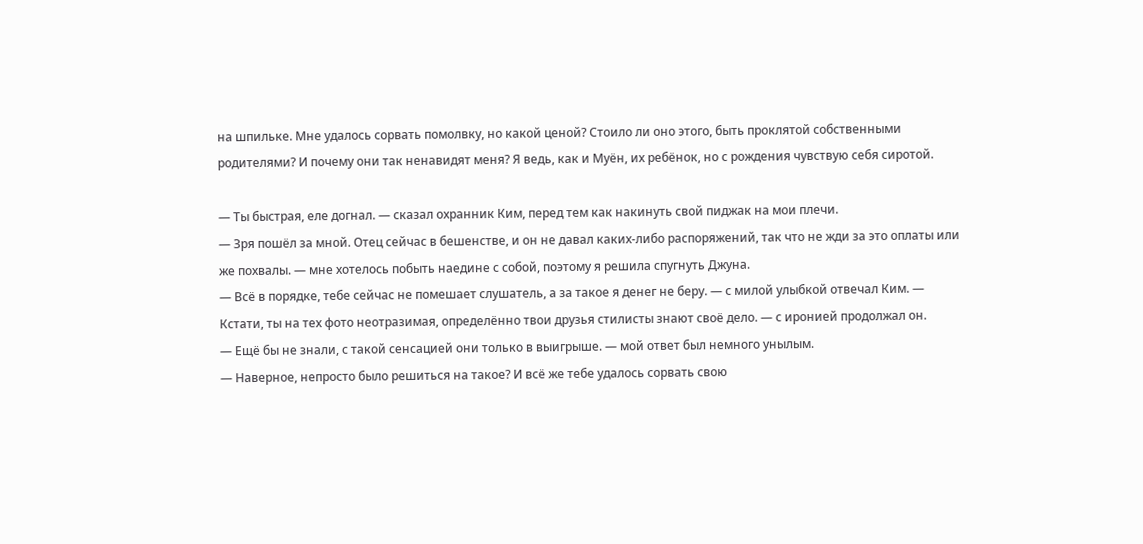на шпильке. Мне удалось сорвать помолвку, но какой ценой? Стоило ли оно этого, быть проклятой собственными родителями? И почему они так ненавидят меня? Я ведь, как и Муён, их ребёнок, но с рождения чувствую себя сиротой.

— Ты быстрая, еле догнал. — сказал охранник Ким, перед тем как накинуть свой пиджак на мои плечи.
— Зря пошёл за мной. Отец сейчас в бешенстве, и он не давал каких-либо распоряжений, так что не жди за это оплаты или же похвалы. — мне хотелось побыть наедине с собой, поэтому я решила спугнуть Джуна.
— Всё в порядке, тебе сейчас не помешает слушатель, а за такое я денег не беру. — с милой улыбкой отвечал Ким. — Кстати, ты на тех фото неотразимая, определённо твои друзья стилисты знают своё дело. — с иронией продолжал он.
— Ещё бы не знали, с такой сенсацией они только в выигрыше. — мой ответ был немного унылым.
— Наверное, непросто было решиться на такое? И всё же тебе удалось сорвать свою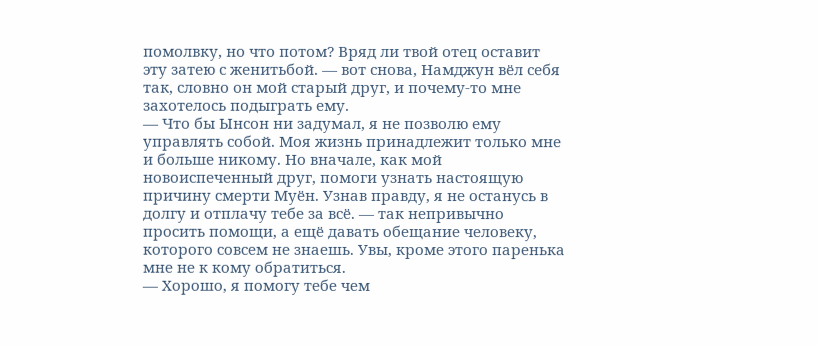помолвку, но что потом? Вряд ли твой отец оставит эту затею с женитьбой. — вот снова, Намджун вёл себя так, словно он мой старый друг, и почему-то мне захотелось подыграть ему.
— Что бы Ынсон ни задумал, я не позволю ему управлять собой. Моя жизнь принадлежит только мне и больше никому. Но вначале, как мой новоиспеченный друг, помоги узнать настоящую причину смерти Муён. Узнав правду, я не останусь в долгу и отплачу тебе за всё. — так непривычно просить помощи, а ещё давать обещание человеку, которого совсем не знаешь. Увы, кроме этого паренька мне не к кому обратиться.
— Хорошо, я помогу тебе чем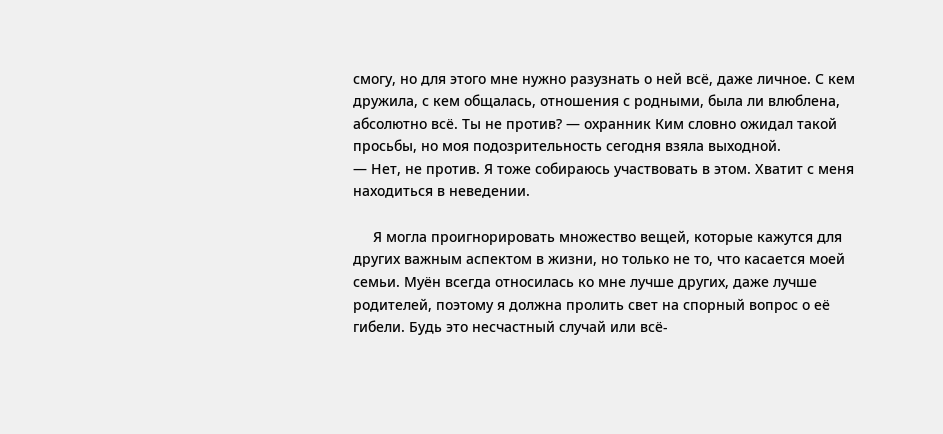смогу, но для этого мне нужно разузнать о ней всё, даже личное. С кем дружила, с кем общалась, отношения с родными, была ли влюблена, абсолютно всё. Ты не против? — охранник Ким словно ожидал такой просьбы, но моя подозрительность сегодня взяла выходной.
— Нет, не против. Я тоже собираюсь участвовать в этом. Хватит с меня находиться в неведении.

     Я могла проигнорировать множество вещей, которые кажутся для других важным аспектом в жизни, но только не то, что касается моей семьи. Муён всегда относилась ко мне лучше других, даже лучше родителей, поэтому я должна пролить свет на спорный вопрос о её гибели. Будь это несчастный случай или всё-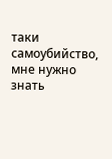таки самоубийство, мне нужно знать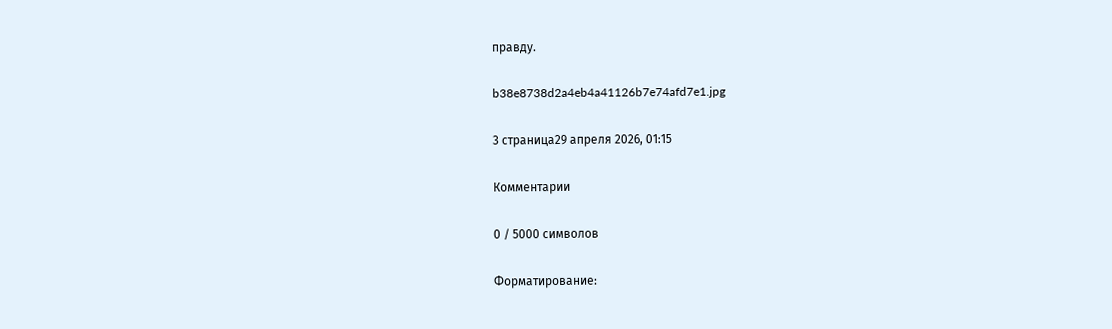правду.

b38e8738d2a4eb4a41126b7e74afd7e1.jpg

3 страница29 апреля 2026, 01:15

Комментарии

0 / 5000 символов

Форматирование: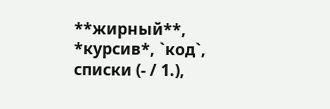**жирный**, *курсив*, `код`, списки (- / 1.),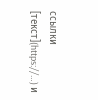ссылки [текст](https://…) и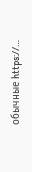обычные https://…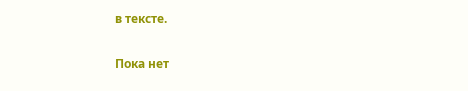в тексте.

Пока нет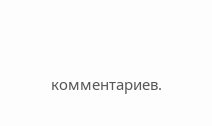комментариев.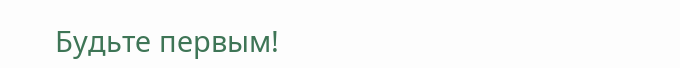Будьте первым!